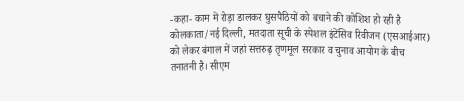-कहा- काम में रोड़ा डालकर घुसपैठियों को बचाने की कोशिश हो रही है
कोलकाता/नई दिल्ली, मतदाता सूची के स्पेशल इंटेंसिव रिवीजन (एसआईआर) को लेकर बंगाल में जहां सत्तरुढ़ तृणमूल सरकार व चुनाव आयोग के बीच तनातनी है। सीएम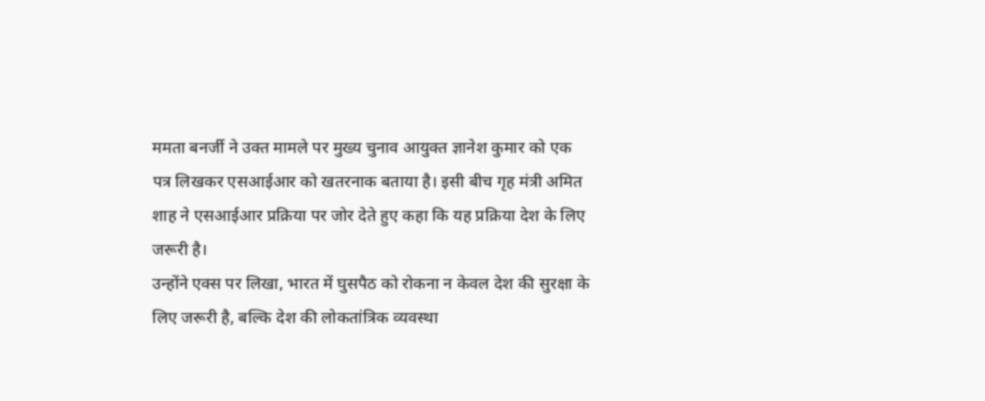ममता बनर्जी ने उक्त मामले पर मुख्य चुनाव आयुक्त ज्ञानेश कुमार को एक पत्र लिखकर एसआईआर को खतरनाक बताया है। इसी बीच गृह मंत्री अमित शाह ने एसआईआर प्रक्रिया पर जोर देते हुए कहा कि यह प्रक्रिया देश के लिए जरूरी है।
उन्होंने एक्स पर लिखा, भारत में घुसपैठ को रोकना न केवल देश की सुरक्षा के लिए जरूरी है, बल्कि देश की लोकतांत्रिक व्यवस्था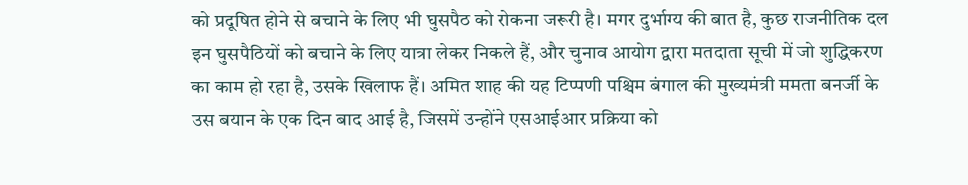को प्रदूषित होने से बचाने के लिए भी घुसपैठ को रोकना जरूरी है। मगर दुर्भाग्य की बात है, कुछ राजनीतिक दल इन घुसपैठियों को बचाने के लिए यात्रा लेकर निकले हैं, और चुनाव आयोग द्वारा मतदाता सूची में जो शुद्धिकरण का काम हो रहा है, उसके खिलाफ हैं। अमित शाह की यह टिप्पणी पश्चिम बंगाल की मुख्यमंत्री ममता बनर्जी के उस बयान के एक दिन बाद आई है, जिसमें उन्होंने एसआईआर प्रक्रिया को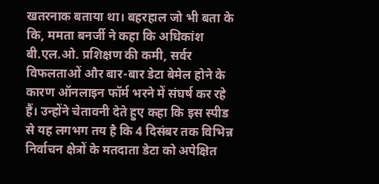खतरनाक बताया था। बहरहाल जो भी बता के कि, ममता बनर्जी ने कहा कि अधिकांश बी.एल.ओ. प्रशिक्षण की कमी, सर्वर विफलताओं और बार-बार डेटा बेमेल होने के कारण ऑनलाइन फॉर्म भरने में संघर्ष कर रहे हैं। उन्होंने चेतावनी देते हुए कहा कि इस स्पीड से यह लगभग तय है कि 4 दिसंबर तक विभिन्न निर्वाचन क्षेत्रों के मतदाता डेटा को अपेक्षित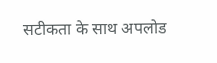सटीकता के साथ अपलोड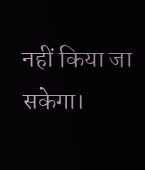नहीं किया जा सकेगा।